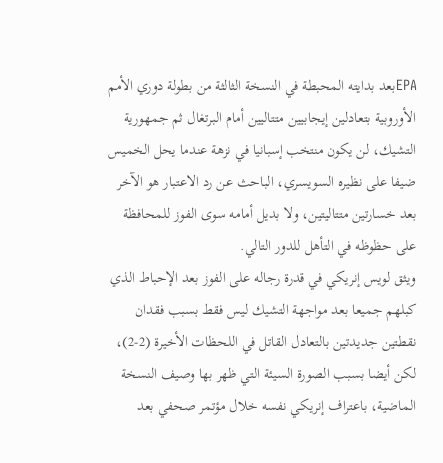EPAبعد بدايته المحبطة في النسخة الثالثة من بطولة دوري الأمم الأوروبية بتعادلين إيجابيين متتاليين أمام البرتغال ثم جمهورية التشيك، لن يكون منتخب إسبانيا في نزهة عندما يحل الخميس ضيفا على نظيره السويسري، الباحث عن رد الاعتبار هو الآخر بعد خسارتين متتاليتين، ولا بديل أمامه سوى الفوز للمحافظة على حظوظه في التأهل للدور التالي.
ويثق لويس إنريكي في قدرة رجاله على الفوز بعد الإحباط الذي كبلهم جميعا بعد مواجهة التشيك ليس فقط بسبب فقدان نقطتين جديدتين بالتعادل القاتل في اللحظات الأخيرة (2-2)، لكن أيضا بسبب الصورة السيئة التي ظهر بها وصيف النسخة الماضية، باعتراف إنريكي نفسه خلال مؤتمر صحفي بعد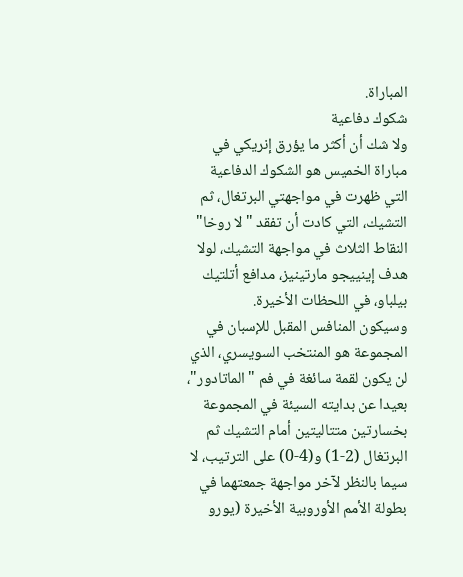المباراة.
شكوك دفاعية
ولا شك أن أكثر ما يؤرق إنريكي في مباراة الخميس هو الشكوك الدفاعية التي ظهرت في مواجهتي البرتغال، ثم التشيك، التي كادت أن تفقد "لا روخا" النقاط الثلاث في مواجهة التشيك، لولا هدف إينييجو مارتينيز، مدافع أتلتيك بيلباو، في اللحظات الأخيرة.
وسيكون المنافس المقبل للإسبان في المجموعة هو المنتخب السويسري، الذي لن يكون لقمة سائغة في فم "الماتادور"، بعيدا عن بدايته السيئة في المجموعة بخسارتين متتاليتين أمام التشيك ثم البرتغال (2-1) و(4-0) على الترتيب، لا سيما بالنظر لآخر مواجهة جمعتهما في بطولة الأمم الأوروبية الأخيرة (يورو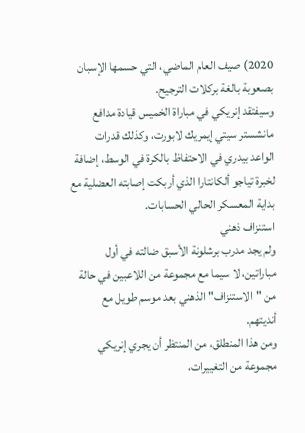2020) صيف العام الماضي، التي حسمها الإسبان بصعوبة بالغة بركلات الترجيح.
وسيفتقد إنريكي في مباراة الخميس قيادة مدافع مانشستر سيتي إيمريك لابورت، وكذلك قدرات الواعد بيدري في الاحتفاظ بالكرة في الوسط، إضافة لخبرة تياجو ألكانتارا الذي أربكت إصابته العضلية مع بداية المعسكر الحالي الحسابات.
استنزاف ذهني
ولم يجد مدرب برشلونة الأسبق ضالته في أول مباراتين، لا سيما مع مجموعة من اللاعبين في حالة من "الاستنزاف" الذهني بعد موسم طويل مع أنديتهم.
ومن هذا المنطلق، من المنتظر أن يجري إنريكي مجموعة من التغييرات،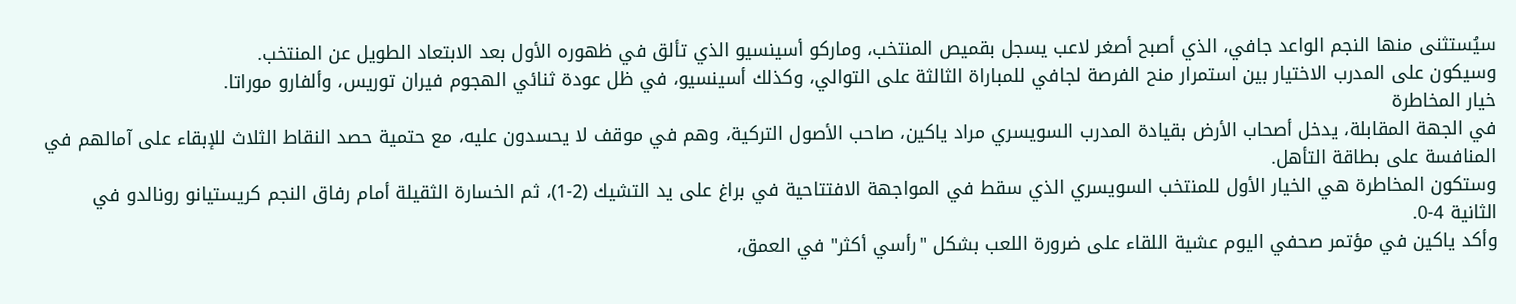سيُستثنى منها النجم الواعد جافي، الذي أصبح أصغر لاعب يسجل بقميص المنتخب، وماركو أسينسيو الذي تألق في ظهوره الأول بعد الابتعاد الطويل عن المنتخب.
وسيكون على المدرب الاختيار بين استمرار منح الفرصة لجافي للمباراة الثالثة على التوالي، وكذلك أسينسيو، في ظل عودة ثنائي الهجوم فيران توريس، وألفارو موراتا.
خيار المخاطرة
في الجهة المقابلة، يدخل أصحاب الأرض بقيادة المدرب السويسري مراد ياكين، صاحب الأصول التركية، وهم في موقف لا يحسدون عليه، مع حتمية حصد النقاط الثلاث للإبقاء على آمالهم في المنافسة على بطاقة التأهل.
وستكون المخاطرة هي الخيار الأول للمنتخب السويسري الذي سقط في المواجهة الافتتاحية في براغ على يد التشيك (2-1)، ثم الخسارة الثقيلة أمام رفاق النجم كريستيانو رونالدو في الثانية 4-0.
وأكد ياكين في مؤتمر صحفي اليوم عشية اللقاء على ضرورة اللعب بشكل "رأسي أكثر" في العمق،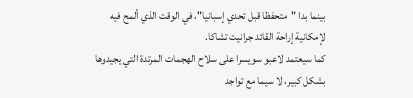بينما بدا "متحفظا قبل تحدي إسبانيا"، في الوقت الذي ألمح فيه لإمكانية إراحة القائد جرانيت تشاكا.
كما سيعتمد لاعبو سويسرا على سلاح الهجمات المرتدة التي يجيدوها بشكل كبير، لا سيما مع تواجد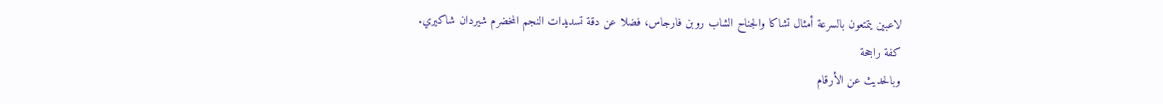لاعبين يتمتعون بالسرعة أمثال تشاكا والجناح الشاب روبن فارجاس، فضلا عن دقة تسديدات النجم المخضرم شيردان شاكيري.
كفة راجحة
وبالحديث عن الأرقام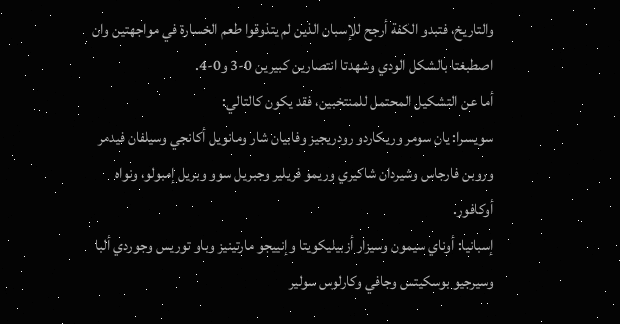والتاريخ، فتبدو الكفة أرجح للإسبان الذين لم يتذوقوا طعم الخسارة في مواجهتين وان اصطبغتا بالشكل الودي وشهدتا انتصارين كبيرين 0-3 و0-4.
أما عن التشكيل المحتمل للمنتخبين، فقد يكون كالتالي:
سويسرا: يان سومر وريكاردو رودريجيز وفابيان شار ومانويل أكانجي وسيلفان فيدمر وروبن فارجاس وشيردان شاكيري وريمو فريلير وجبريل سوو وبريل إمبولو، ونواه أوكافور.
إسبانيا: أوناي سيمون وسيزار أزبيليكويتا وإنييجو مارتينيز وباو توريس وجوردي ألبا وسيرجيو بوسكيتس وجافي وكارلوس سولير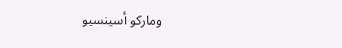وماركو أسينسيو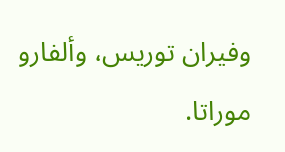وفيران توريس، وألفارو موراتا.